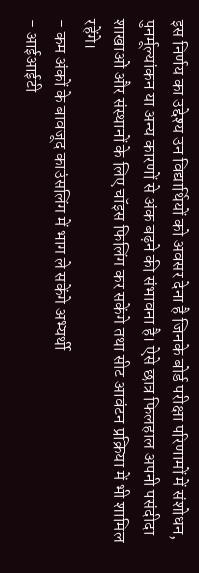इस निर्णय का उद्देश्य उन विद्यार्थियों को अवसर देना है जिनके बोर्ड परीक्षा परिणामों में संशोधन, पुनर्मूल्यांकन या अन्य कारणों से अंक बढ़ने की संभावना है। ऐसे छात्र फिलहाल अपनी पसंदीदा शाखाओं और संस्थानों के लिए चॉइस फिलिंग कर सकेंगे तथा सीट आवंटन प्रक्रिया में भी शामिल रहेंगे।
- कम अंकों के बावजूद काउंसलिंग में भाग ले सकेंगे अभ्यर्थी
- आईआईटी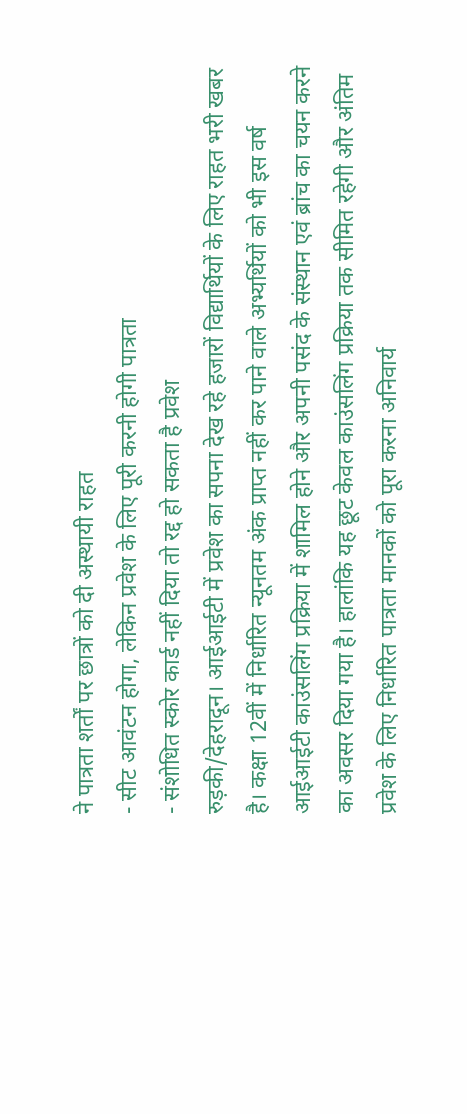ने पात्रता शर्तों पर छात्रों को दी अस्थायी राहत
- सीट आवंटन होगा, लेकिन प्रवेश के लिए पूरी करनी होगी पात्रता
- संशोधित स्कोर कार्ड नहीं दिया तो रद्द हो सकता है प्रवेश
रुड़की/देहरादून। आईआईटी में प्रवेश का सपना देख रहे हजारों विद्यार्थियों के लिए राहत भरी खबर है। कक्षा 12वीं में निर्धारित न्यूनतम अंक प्राप्त नहीं कर पाने वाले अभ्यर्थियों को भी इस वर्ष आईआईटी काउंसलिंग प्रक्रिया में शामिल होने और अपनी पसंद के संस्थान एवं ब्रांच का चयन करने का अवसर दिया गया है। हालांकि यह छूट केवल काउंसलिंग प्रक्रिया तक सीमित रहेगी और अंतिम प्रवेश के लिए निर्धारित पात्रता मानकों को पूरा करना अनिवार्य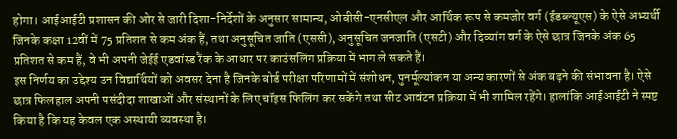होगा। आईआईटी प्रशासन की ओर से जारी दिशा-निर्देशों के अनुसार सामान्य, ओबीसी-एनसीएल और आर्थिक रूप से कमजोर वर्ग (ईडब्ल्यूएस) के ऐसे अभ्यर्थी जिनके कक्षा 12वीं में 75 प्रतिशत से कम अंक हैं, तथा अनुसूचित जाति (एससी), अनुसूचित जनजाति (एसटी) और दिव्यांग वर्ग के ऐसे छात्र जिनके अंक 65 प्रतिशत से कम हैं, वे भी अपनी जेईई एडवांस्ड रैंक के आधार पर काउंसलिंग प्रक्रिया में भाग ले सकते हैं।
इस निर्णय का उद्देश्य उन विद्यार्थियों को अवसर देना है जिनके बोर्ड परीक्षा परिणामों में संशोधन, पुनर्मूल्यांकन या अन्य कारणों से अंक बढ़ने की संभावना है। ऐसे छात्र फिलहाल अपनी पसंदीदा शाखाओं और संस्थानों के लिए चॉइस फिलिंग कर सकेंगे तथा सीट आवंटन प्रक्रिया में भी शामिल रहेंगे। हालांकि आईआईटी ने स्पष्ट किया है कि यह केवल एक अस्थायी व्यवस्था है।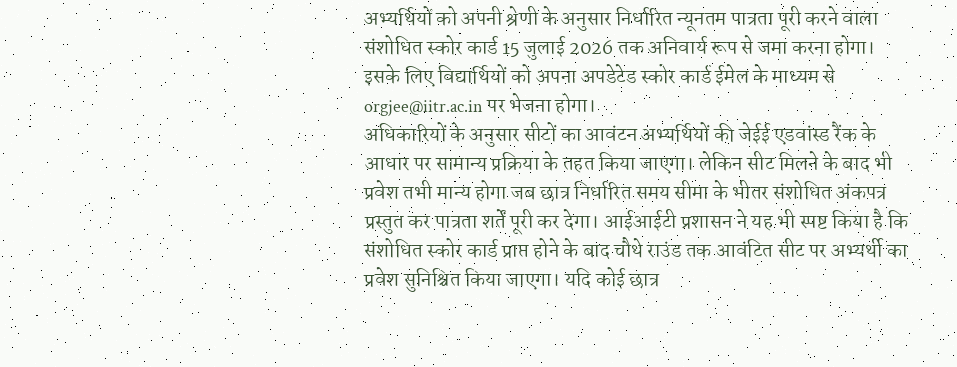अभ्यर्थियों को अपनी श्रेणी के अनुसार निर्धारित न्यूनतम पात्रता पूरी करने वाला संशोधित स्कोर कार्ड 15 जुलाई 2026 तक अनिवार्य रूप से जमा करना होगा। इसके लिए विद्यार्थियों को अपना अपडेटेड स्कोर कार्ड ईमेल के माध्यम से orgjee@iitr.ac.in पर भेजना होगा।
अधिकारियों के अनुसार सीटों का आवंटन अभ्यर्थियों की जेईई एडवांस्ड रैंक के आधार पर सामान्य प्रक्रिया के तहत किया जाएगा। लेकिन सीट मिलने के बाद भी प्रवेश तभी मान्य होगा जब छात्र निर्धारित समय सीमा के भीतर संशोधित अंकपत्र प्रस्तुत कर पात्रता शर्तें पूरी कर देगा। आईआईटी प्रशासन ने यह भी स्पष्ट किया है कि संशोधित स्कोर कार्ड प्राप्त होने के बाद चौथे राउंड तक आवंटित सीट पर अभ्यर्थी का प्रवेश सुनिश्चित किया जाएगा। यदि कोई छात्र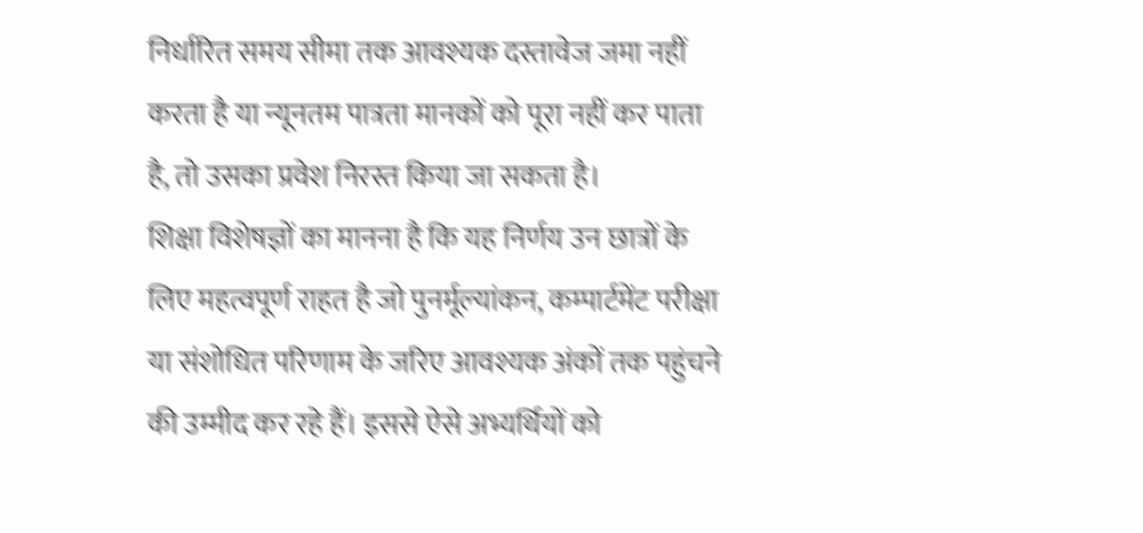निर्धारित समय सीमा तक आवश्यक दस्तावेज जमा नहीं करता है या न्यूनतम पात्रता मानकों को पूरा नहीं कर पाता है, तो उसका प्रवेश निरस्त किया जा सकता है।
शिक्षा विशेषज्ञों का मानना है कि यह निर्णय उन छात्रों के लिए महत्वपूर्ण राहत है जो पुनर्मूल्यांकन, कम्पार्टमेंट परीक्षा या संशोधित परिणाम के जरिए आवश्यक अंकों तक पहुंचने की उम्मीद कर रहे हैं। इससे ऐसे अभ्यर्थियों को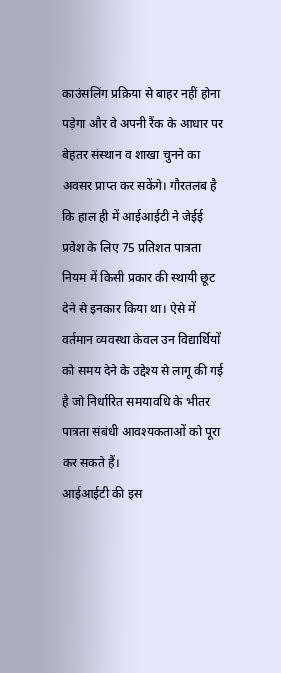काउंसलिंग प्रक्रिया से बाहर नहीं होना पड़ेगा और वे अपनी रैंक के आधार पर बेहतर संस्थान व शाखा चुनने का अवसर प्राप्त कर सकेंगे। गौरतलब है कि हाल ही में आईआईटी ने जेईई प्रवेश के लिए 75 प्रतिशत पात्रता नियम में किसी प्रकार की स्थायी छूट देने से इनकार किया था। ऐसे में वर्तमान व्यवस्था केवल उन विद्यार्थियों को समय देने के उद्देश्य से लागू की गई है जो निर्धारित समयावधि के भीतर पात्रता संबंधी आवश्यकताओं को पूरा कर सकते हैं।
आईआईटी की इस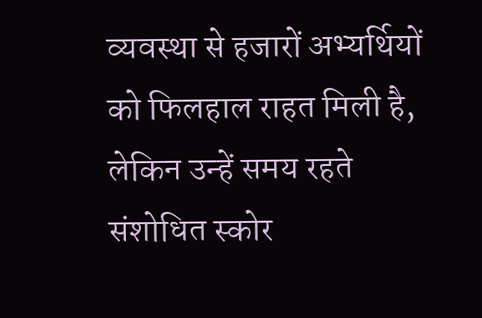व्यवस्था से हजारों अभ्यर्थियों को फिलहाल राहत मिली है, लेकिन उन्हें समय रहते संशोधित स्कोर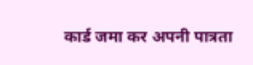कार्ड जमा कर अपनी पात्रता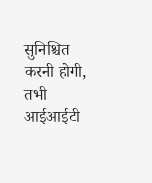सुनिश्चित करनी होगी, तभी आईआईटी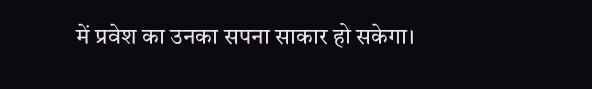में प्रवेश का उनका सपना साकार हो सकेगा।